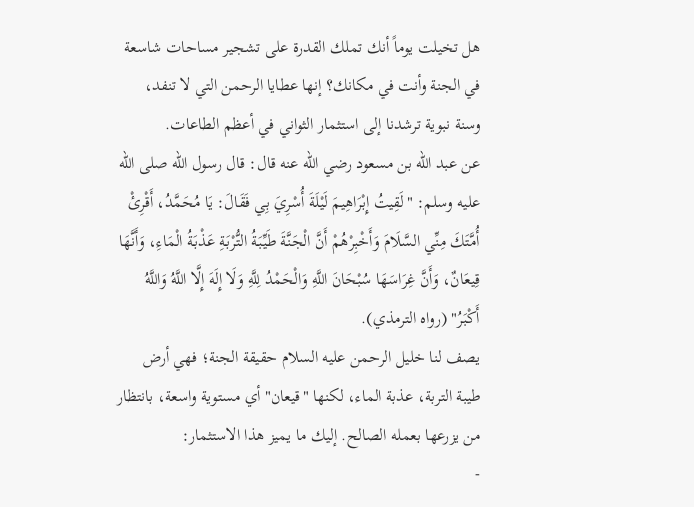هل تخيلت يوماً أنك تملك القدرة على تشجير مساحات شاسعة في الجنة وأنت في مكانك؟ إنها عطايا الرحمن التي لا تنفد، وسنة نبوية ترشدنا إلى استثمار الثواني في أعظم الطاعات.
عن عبد الله بن مسعود رضي الله عنه قال: قال رسول الله صلى الله عليه وسلم: "لَقِيتُ إِبْرَاهِيمَ لَيْلَةَ أُسْرِيَ بِي فَقَالَ: يَا مُحَمَّدُ، أَقْرِئْ أُمَّتَكَ مِنِّي السَّلَامَ وَأَخْبِرْهُمْ أَنَّ الْجَنَّةَ طَيِّبَةُ التُّرْبَةِ عَذْبَةُ الْمَاءِ، وَأَنَّهَا قِيعَانٌ، وَأَنَّ غِرَاسَهَا سُبْحَانَ اللَّهِ وَالْحَمْدُ لِلَّهِ وَلَا إِلَهَ إِلَّا اللَّهُ وَاللَّهُ أَكْبَرُ" (رواه الترمذي).
يصف لنا خليل الرحمن عليه السلام حقيقة الجنة؛ فهي أرض طيبة التربة، عذبة الماء، لكنها "قيعان" أي مستوية واسعة، بانتظار من يزرعها بعمله الصالح. إليك ما يميز هذا الاستثمار:
-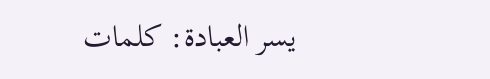يسر العبادة: كلمات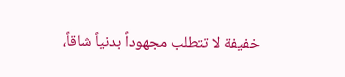خفيفة لا تتطلب مجهوداً بدنياً شاقاً،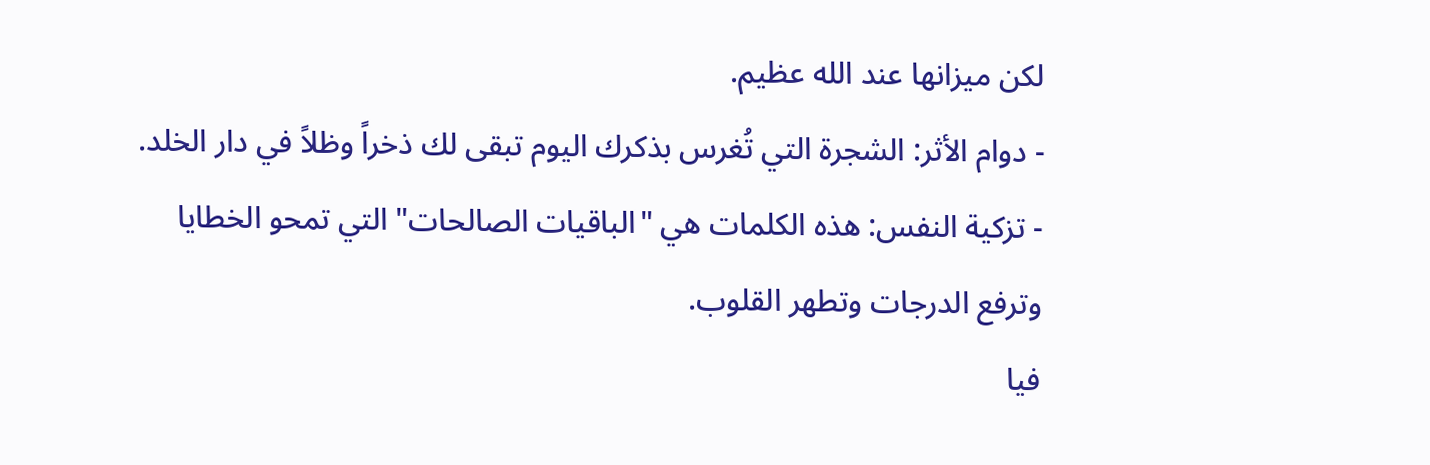لكن ميزانها عند الله عظيم.
- دوام الأثر: الشجرة التي تُغرس بذكرك اليوم تبقى لك ذخراً وظلاً في دار الخلد.
- تزكية النفس: هذه الكلمات هي "الباقيات الصالحات" التي تمحو الخطايا وترفع الدرجات وتطهر القلوب.
فيا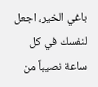باغي الخير، اجعل لنفسك في كل ساعة نصيباً من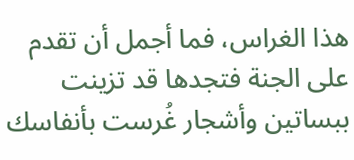هذا الغراس، فما أجمل أن تقدم على الجنة فتجدها قد تزينت ببساتين وأشجار غُرست بأنفاسك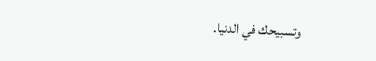وتسبيحك في الدنيا.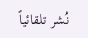نُشر تلقائياً